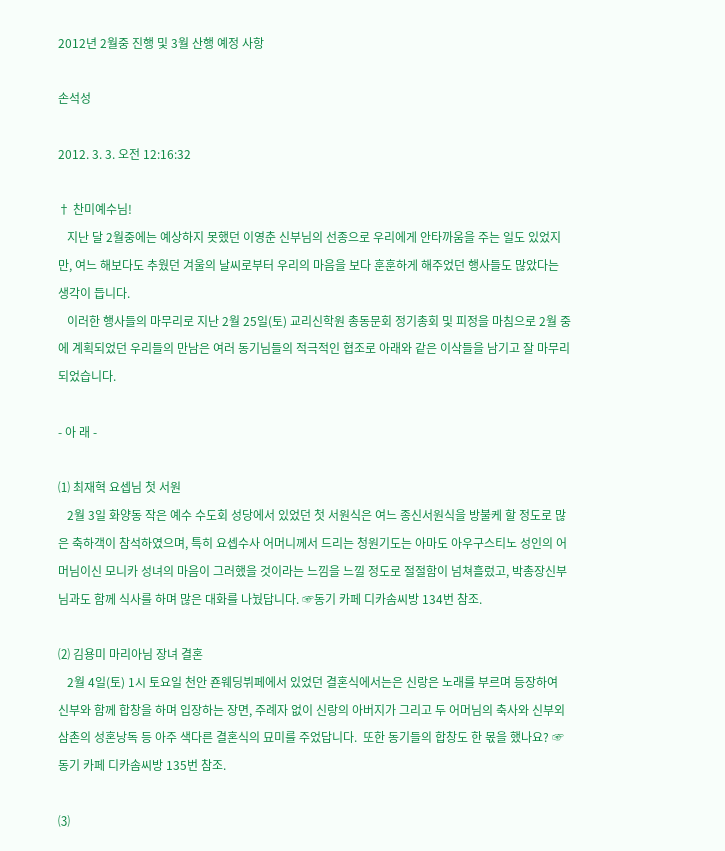2012년 2월중 진행 및 3월 산행 예정 사항

손석성

2012. 3. 3. 오전 12:16:32

† 찬미예수님!
   지난 달 2월중에는 예상하지 못했던 이영춘 신부님의 선종으로 우리에게 안타까움을 주는 일도 있었지만, 여느 해보다도 추웠던 겨울의 날씨로부터 우리의 마음을 보다 훈훈하게 해주었던 행사들도 많았다는 생각이 듭니다.
   이러한 행사들의 마무리로 지난 2월 25일(토) 교리신학원 총동문회 정기총회 및 피정을 마침으로 2월 중에 계획되었던 우리들의 만남은 여러 동기님들의 적극적인 협조로 아래와 같은 이삭들을 남기고 잘 마무리 되었습니다.

- 아 래 -

⑴ 최재혁 요셉님 첫 서원
   2월 3일 화양동 작은 예수 수도회 성당에서 있었던 첫 서원식은 여느 종신서원식을 방불케 할 정도로 많은 축하객이 참석하였으며, 특히 요셉수사 어머니께서 드리는 청원기도는 아마도 아우구스티노 성인의 어머님이신 모니카 성녀의 마음이 그러했을 것이라는 느낌을 느낄 정도로 절절함이 넘쳐흘렀고, 박총장신부님과도 함께 식사를 하며 많은 대화를 나눴답니다. ☞동기 카페 디카솜씨방 134번 참조.

⑵ 김용미 마리아님 장녀 결혼
   2월 4일(토) 1시 토요일 천안 죤웨딩뷔페에서 있었던 결혼식에서는은 신랑은 노래를 부르며 등장하여 신부와 함께 합창을 하며 입장하는 장면, 주례자 없이 신랑의 아버지가 그리고 두 어머님의 축사와 신부외삼촌의 성혼낭독 등 아주 색다른 결혼식의 묘미를 주었답니다.  또한 동기들의 합창도 한 몫을 했나요? ☞동기 카페 디카솜씨방 135번 참조.

⑶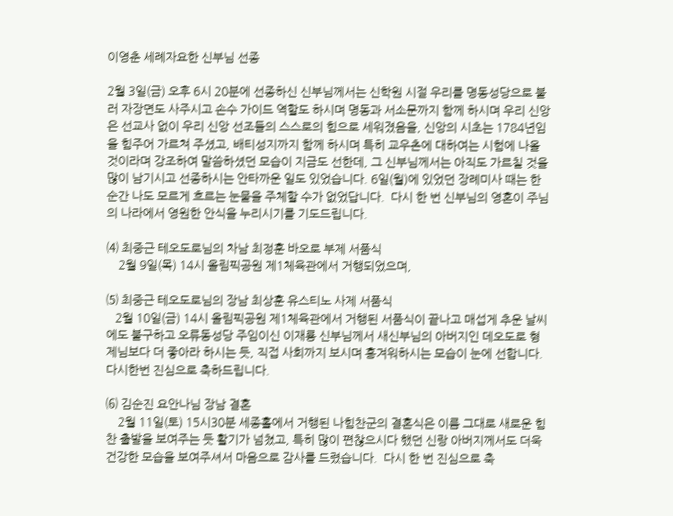이영춘 세례자요한 신부님 선종

2월 3일(금) 오후 6시 20분에 선종하신 신부님께서는 신학원 시절 우리를 명동성당으로 불러 자장면도 사주시고 손수 가이드 역할도 하시며 명동과 서소문까지 함께 하시며 우리 신앙은 선교사 없이 우리 신앙 선조들의 스스로의 힘으로 세워졌음을, 신앙의 시초는 1784년임을 힘주어 가르쳐 주셨고, 배티성지까지 함께 하시며 특히 교우촌에 대하여는 시험에 나올 것이라며 강조하여 말씀하셨던 모습이 지금도 선한데, 그 신부님께서는 아직도 가르칠 것을 많이 남기시고 선종하시는 안타까운 일도 있었습니다. 6일(월)에 있었던 장례미사 때는 한순간 나도 모르게 흐르는 눈물을 주체할 수가 없었답니다.  다시 한 번 신부님의 영혼이 주님의 나라에서 영원한 안식을 누리시기를 기도드립니다.

⑷ 최중근 테오도로님의 차남 최정훈 바오로 부제 서품식
    2월 9일(목) 14시 올림픽공원 제1체육관에서 거행되었으며,

⑸ 최중근 테오도로님의 장남 최상훈 유스티노 사제 서품식
   2월 10일(금) 14시 올림픽공원 제1체육관에서 거행된 서품식이 끝나고 매섭게 추운 날씨에도 불구하고 오류동성당 주임이신 이재룡 신부님께서 새신부님의 아버지인 데오도로 형제님보다 더 좋아라 하시는 듯, 직접 사회까지 보시며 흥겨워하시는 모습이 눈에 선합니다.
다시한번 진심으로 축하드립니다.

⑹ 김순진 요안나님 장남 결혼
    2월 11일(토) 15시30분 세종홀에서 거행된 나힘찬군의 결혼식은 이름 그대로 새로운 힘찬 출발을 보여주는 듯 활기가 넘쳤고, 특히 많이 편찮으시다 했던 신랑 아버지께서도 더욱 건강한 모습을 보여주셔서 마음으로 감사를 드렸습니다.  다시 한 번 진심으로 축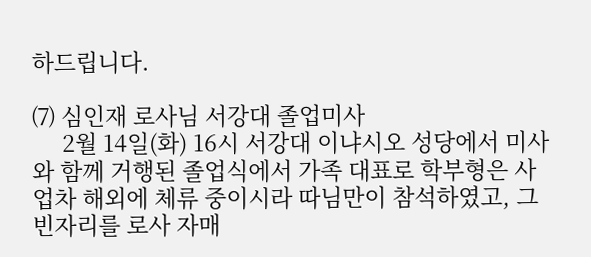하드립니다.

⑺ 심인재 로사님 서강대 졸업미사
     2월 14일(화) 16시 서강대 이냐시오 성당에서 미사와 함께 거행된 졸업식에서 가족 대표로 학부형은 사업차 해외에 체류 중이시라 따님만이 참석하였고, 그 빈자리를 로사 자매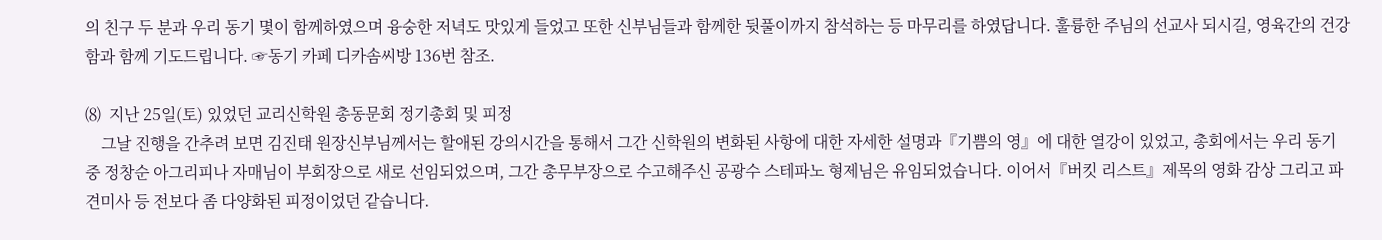의 친구 두 분과 우리 동기 몇이 함께하였으며 융숭한 저녁도 맛있게 들었고 또한 신부님들과 함께한 뒷풀이까지 참석하는 등 마무리를 하였답니다. 훌륭한 주님의 선교사 되시길, 영육간의 건강함과 함께 기도드립니다. ☞동기 카페 디카솜씨방 136번 참조.

⑻  지난 25일(토) 있었던 교리신학원 총동문회 정기총회 및 피정
    그날 진행을 간추려 보면 김진태 원장신부님께서는 할애된 강의시간을 통해서 그간 신학원의 변화된 사항에 대한 자세한 설명과『기쁨의 영』에 대한 열강이 있었고, 총회에서는 우리 동기 중 정창순 아그리피나 자매님이 부회장으로 새로 선임되었으며, 그간 총무부장으로 수고해주신 공광수 스테파노 형제님은 유임되었습니다. 이어서『버킷 리스트』제목의 영화 감상 그리고 파견미사 등 전보다 좀 다양화된 피정이었던 같습니다.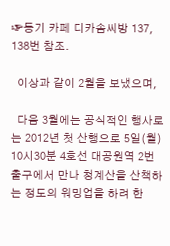☞동기 카페 디카솜씨방 137, 138번 참조.

  이상과 같이 2월을 보냈으며,

  다음 3월에는 공식적인 행사로는 2012년 첫 산행으로 5일(월) 10시30분 4호선 대공원역 2번 출구에서 만나 청계산을 산책하는 정도의 워밍업을 하려 한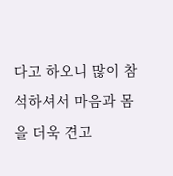다고 하오니 많이 참석하셔서 마음과 몸을 더욱 견고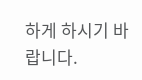하게 하시기 바랍니다.